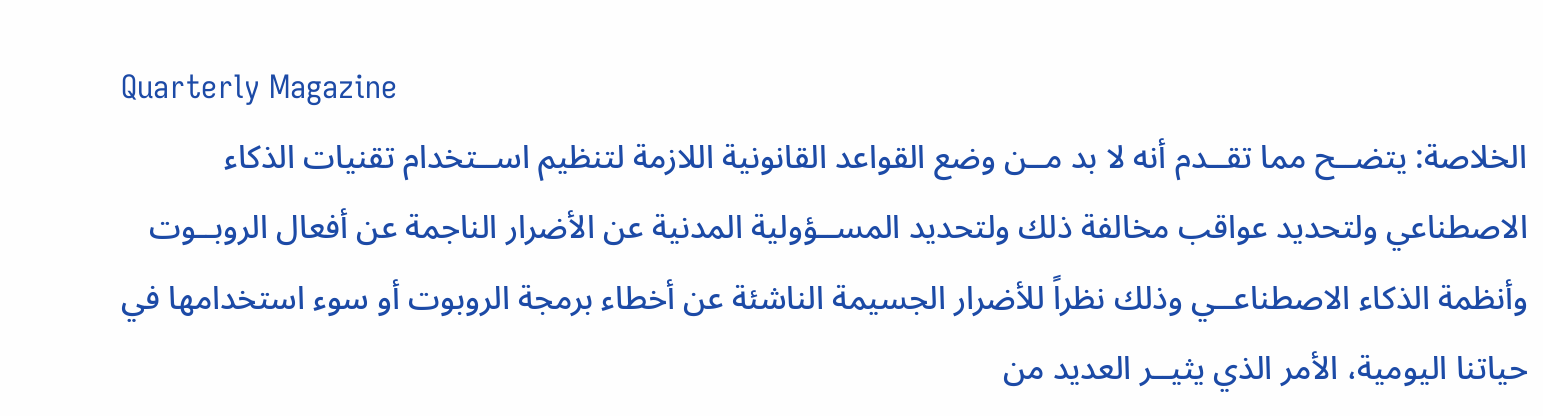Quarterly Magazine
الخلاصة: يتضــح مما تقــدم أنه لا بد مــن وضع القواعد القانونية اللازمة لتنظيم اســتخدام تقنيات الذكاء الاصطناعي ولتحديد عواقب مخالفة ذلك ولتحديد المســؤولية المدنية عن الأضرار الناجمة عن أفعال الروبــوت وأنظمة الذكاء الاصطناعــي وذلك نظراً للأضرار الجسيمة الناشئة عن أخطاء برمجة الروبوت أو سوء استخدامها في حياتنا اليومية، الأمر الذي يثيــر العديد من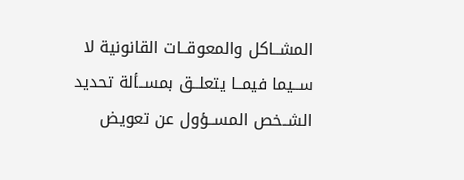المشــاكل والمعوقــات القانونية لا ســيما فيمــا يتعلــق بمســألة تحديد الشــخص المســؤول عن تعويض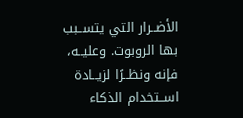الأضــرار التي يتســبب بها الروبوت. وعليــه، فإنه ونظــرًا لزيــادة اســتخدام الذكاء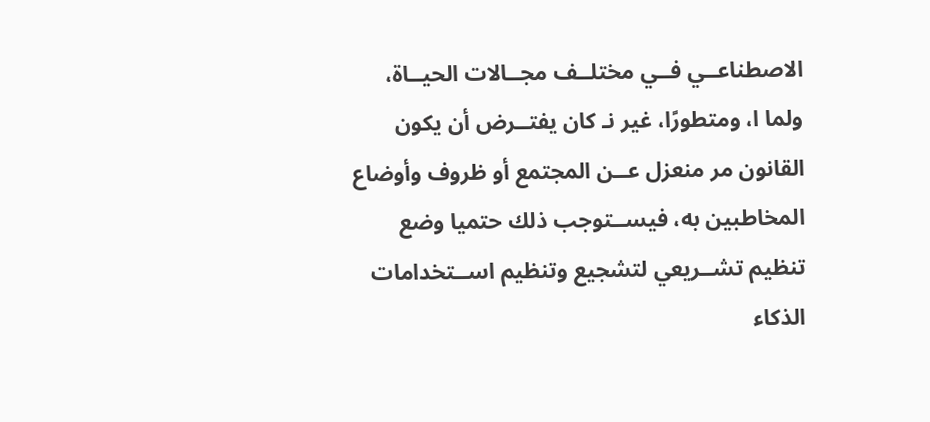الاصطناعــي فــي مختلــف مجــالات الحيــاة، ولما ا، ومتطورًا، غير نـ كان يفتــرض أن يكون القانون مر منعزل عــن المجتمع أو ظروف وأوضاع المخاطبين به، فيســتوجب ذلك حتميا وضع تنظيم تشــريعي لتشجيع وتنظيم اســتخدامات الذكاء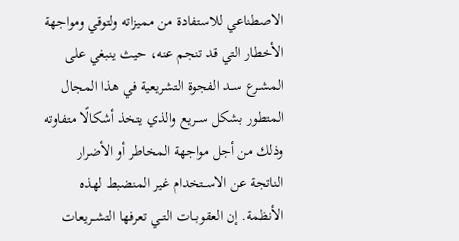الاصطناعي للاستفادة من مميزاته ولتوقي ومواجهة الأخطار التي قد تنجم عنه، حيث ينبغي على المشــرع ســد الفجوة التشريعية في هذا المجال المتطور بشكل ســريع والذي يتخذ أشكالًا متفاوته وذلك من أجل مواجهة المخاطر أو الأضرار الناتجة عن الاســتخدام غير المنضبط لهذه الأنظمة. إن العقوبــات التــي تعرفها التشــريعات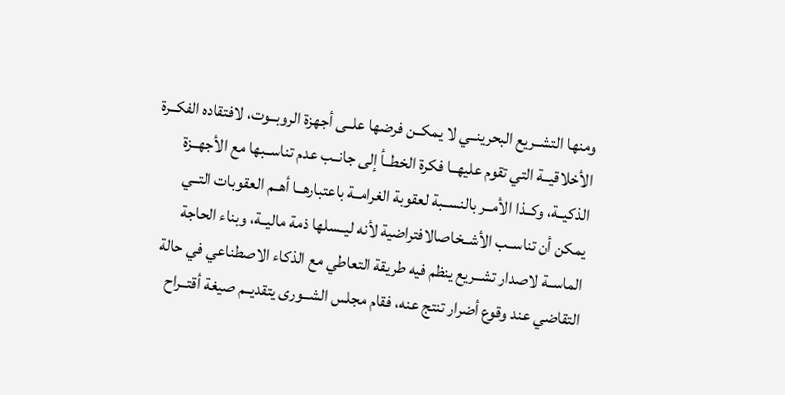ومنها التشــريع البحرينــي لا يمكــن فرضها علــى أجهزة الروبــوت، لافتقاده الفكــرة الأخلاقيــة التي تقوم عليهــا فكرة الخطــأ إلى جانــب عدم تناســبها مع الأجهــزة الذكيــة، وكــذا الأمــر بالنســبة لعقوبة الغرامــة باعتبارهــا أهــم العقوبات التــي يمكن أن تناســب الأشــخاصالافتراضية لأنه ليــسلها ذمة ماليــة، وبناء الحاجة الماســة لاصدار تشــريع ينظم فيه طريقة التعاطي مع الذكاء الاصطناعي في حالة التقاضي عند وقوع أضرار تنتج عنه، فقام مجلس الشــورى يتقديــم صيغة أقتــراح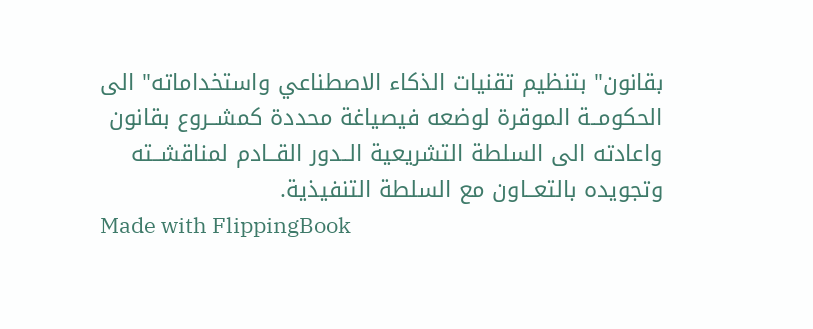بقانون" بتنظيم تقنيات الذكاء الاصطناعي واستخداماته" الى الحكومــة الموقرة لوضعه فيصياغة محددة كمشــروع بقانون واعادته الى السلطة التشريعية الــدور القــادم لمناقشــته وتجويده بالتعــاون مع السلطة التنفيذية.
Made with FlippingBook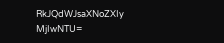RkJQdWJsaXNoZXIy MjIwNTU=